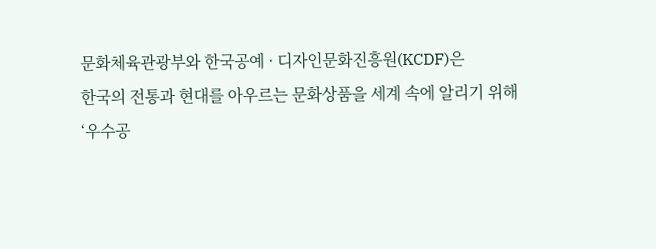문화체육관광부와 한국공예 · 디자인문화진흥원(KCDF)은
한국의 전통과 현대를 아우르는 문화상품을 세계 속에 알리기 위해
‘우수공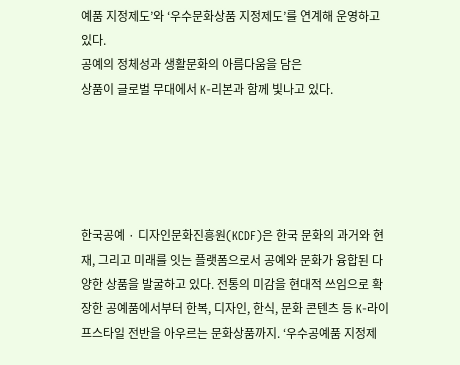예품 지정제도’와 ‘우수문화상품 지정제도’를 연계해 운영하고 있다.
공예의 정체성과 생활문화의 아름다움을 담은
상품이 글로벌 무대에서 K-리본과 함께 빛나고 있다.





한국공예 · 디자인문화진흥원(KCDF)은 한국 문화의 과거와 현재, 그리고 미래를 잇는 플랫폼으로서 공예와 문화가 융합된 다양한 상품을 발굴하고 있다. 전통의 미감을 현대적 쓰임으로 확장한 공예품에서부터 한복, 디자인, 한식, 문화 콘텐츠 등 K-라이프스타일 전반을 아우르는 문화상품까지. ‘우수공예품 지정제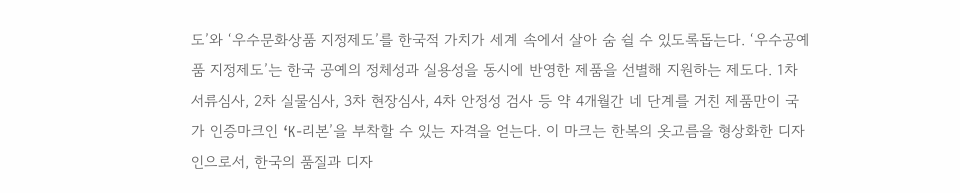도’와 ‘우수문화상품 지정제도’를 한국적 가치가 세계 속에서 살아 숨 쉴 수 있도록돕는다. ‘우수공예품 지정제도’는 한국 공예의 정체성과 실용성을 동시에 반영한 제품을 선별해 지원하는 제도다. 1차 서류심사, 2차 실물심사, 3차 현장심사, 4차 안정성 검사 등 약 4개월간 네 단계를 거친 제품만이 국가 인증마크인 ‘K-리본’을 부착할 수 있는 자격을 얻는다. 이 마크는 한복의 옷고름을 형상화한 디자인으로서, 한국의 품질과 디자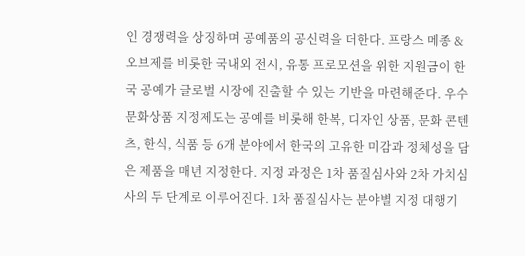인 경쟁력을 상징하며 공예품의 공신력을 더한다. 프랑스 메종 & 오브제를 비롯한 국내외 전시, 유통 프로모션을 위한 지원금이 한국 공예가 글로벌 시장에 진출할 수 있는 기반을 마련해준다. 우수문화상품 지정제도는 공예를 비롯해 한복, 디자인 상품, 문화 콘텐츠, 한식, 식품 등 6개 분야에서 한국의 고유한 미감과 정체성을 담은 제품을 매년 지정한다. 지정 과정은 1차 품질심사와 2차 가치심사의 두 단계로 이루어진다. 1차 품질심사는 분야별 지정 대행기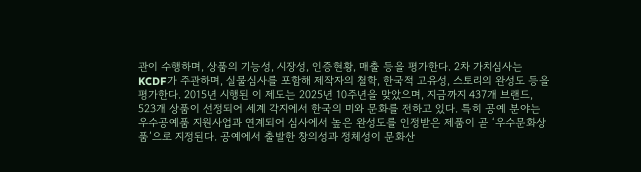관이 수행하며, 상품의 기능성, 시장성, 인증현황, 매출 등을 평가한다. 2차 가치심사는 KCDF가 주관하며, 실물심사를 포함해 제작자의 철학, 한국적 고유성, 스토리의 완성도 등을 평가한다. 2015년 시행된 이 제도는 2025년 10주년을 맞았으며, 지금까지 437개 브랜드, 523개 상품이 선정되어 세계 각지에서 한국의 미와 문화를 전하고 있다. 특히 공예 분야는 우수공예품 지원사업과 연계되어 심사에서 높은 완성도를 인정받은 제품이 곧 ‘우수문화상품’으로 지정된다. 공예에서 출발한 창의성과 정체성이 문화산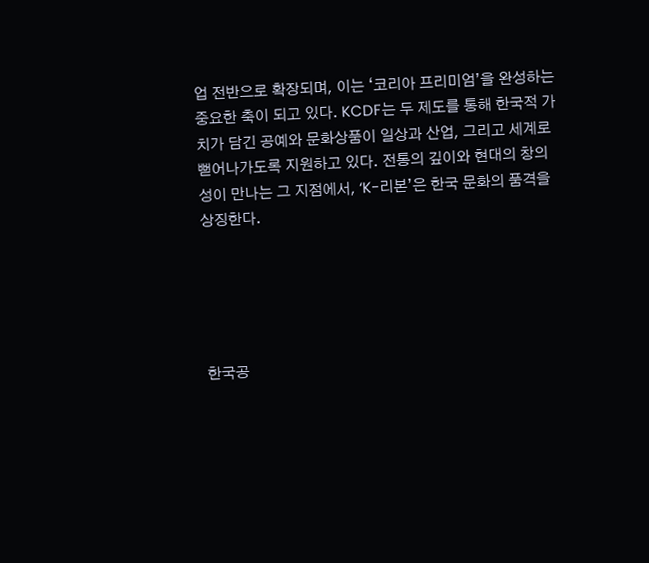업 전반으로 확장되며, 이는 ‘코리아 프리미엄’을 완성하는 중요한 축이 되고 있다. KCDF는 두 제도를 통해 한국적 가치가 담긴 공예와 문화상품이 일상과 산업, 그리고 세계로 뻗어나가도록 지원하고 있다. 전통의 깊이와 현대의 창의성이 만나는 그 지점에서, ‘K-리본’은 한국 문화의 품격을 상징한다.





한국공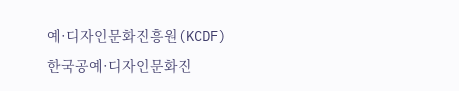예·디자인문화진흥원(KCDF)
한국공예·디자인문화진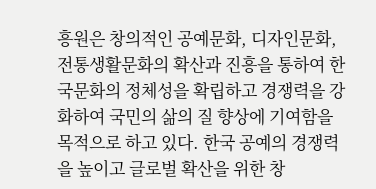흥원은 창의적인 공예문화, 디자인문화, 전통생활문화의 확산과 진흥을 통하여 한국문화의 정체성을 확립하고 경쟁력을 강화하여 국민의 삶의 질 향상에 기여함을 목적으로 하고 있다. 한국 공예의 경쟁력을 높이고 글로벌 확산을 위한 창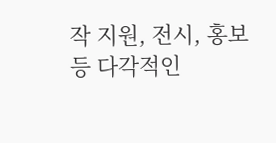작 지원, 전시, 홍보 등 다각적인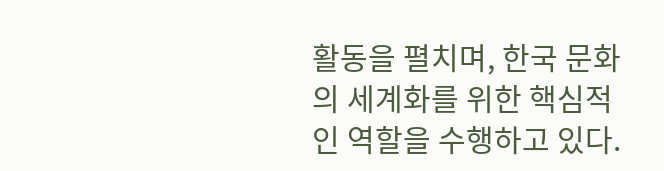활동을 펼치며, 한국 문화의 세계화를 위한 핵심적인 역할을 수행하고 있다.